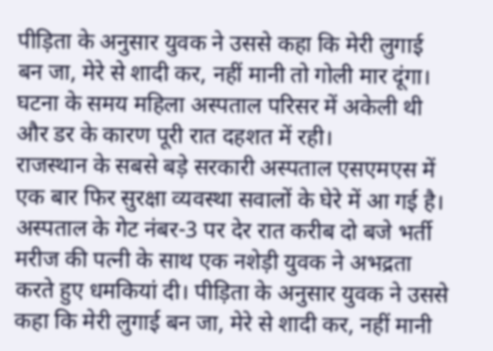पीड़िता के अनुसार युवक ने उससे कहा कि मेरी लुगाई बन जा, मेरे से शादी कर, नहीं मानी तो गोली मार दूंगा। घटना के समय महिला अस्पताल परिसर में अकेली थी और डर के कारण पूरी रात दहशत में रही।
राजस्थान के सबसे बड़े सरकारी अस्पताल एसएमएस में एक बार फिर सुरक्षा व्यवस्था सवालों के घेरे में आ गई है। अस्पताल के गेट नंबर-3 पर देर रात करीब दो बजे भर्ती मरीज की पत्नी के साथ एक नशेड़ी युवक ने अभद्रता करते हुए धमकियां दी। पीड़िता के अनुसार युवक ने उससे कहा कि मेरी लुगाई बन जा, मेरे से शादी कर, नहीं मानी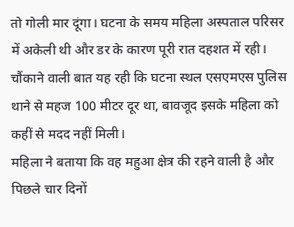तो गोली मार दूंगा। घटना के समय महिला अस्पताल परिसर में अकेली थी और डर के कारण पूरी रात दहशत में रही। चौंकाने वाली बात यह रही कि घटना स्थल एसएमएस पुलिस थाने से महज 100 मीटर दूर था, बावजूद इसके महिला को कहीं से मदद नहीं मिली।
महिला ने बताया कि वह महुआ क्षेत्र की रहने वाली है और पिछले चार दिनों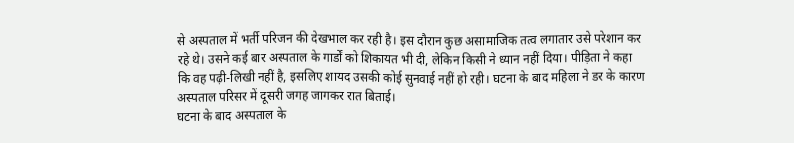से अस्पताल में भर्ती परिजन की देखभाल कर रही है। इस दौरान कुछ असामाजिक तत्व लगातार उसे परेशान कर रहे थे। उसने कई बार अस्पताल के गार्डों को शिकायत भी दी, लेकिन किसी ने ध्यान नहीं दिया। पीड़िता ने कहा कि वह पढ़ी-लिखी नहीं है, इसलिए शायद उसकी कोई सुनवाई नहीं हो रही। घटना के बाद महिला ने डर के कारण अस्पताल परिसर में दूसरी जगह जागकर रात बिताई।
घटना के बाद अस्पताल के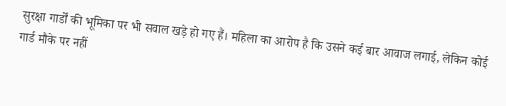सुरक्षा गार्डों की भूमिका पर भी सवाल खड़े हो गए हैं। महिला का आरोप है कि उसने कई बार आवाज लगाई, लेकिन कोई गार्ड मौके पर नहीं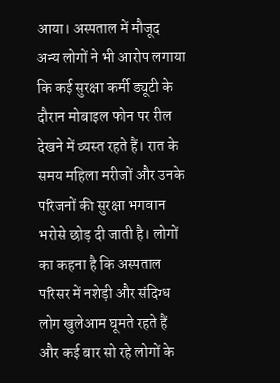आया। अस्पताल में मौजूद अन्य लोगों ने भी आरोप लगाया कि कई सुरक्षा कर्मी ड्यूटी के दौरान मोबाइल फोन पर रील देखने में व्यस्त रहते हैं। रात के समय महिला मरीजों और उनके परिजनों की सुरक्षा भगवान भरोसे छोड़ दी जाती है। लोगों का कहना है कि अस्पताल परिसर में नशेड़ी और संदिग्ध लोग खुलेआम घूमते रहते हैं और कई बार सो रहे लोगों के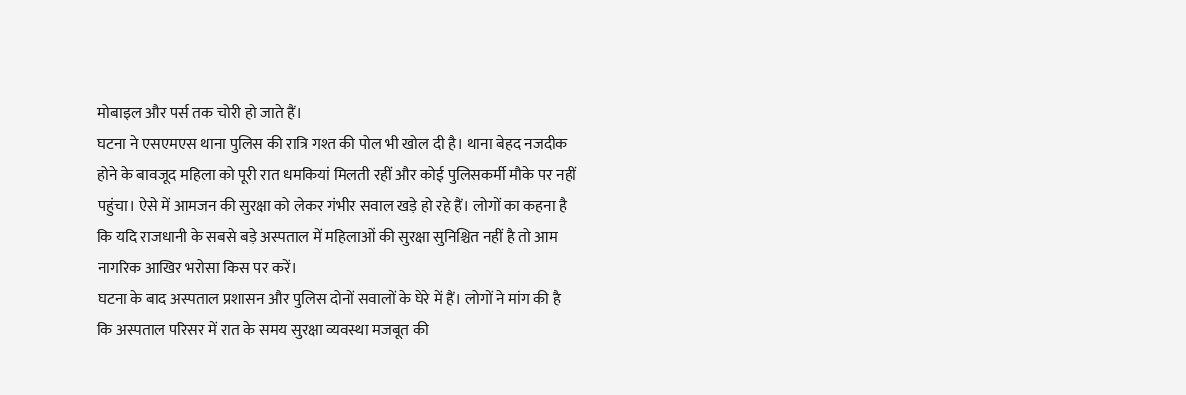मोबाइल और पर्स तक चोरी हो जाते हैं।
घटना ने एसएमएस थाना पुलिस की रात्रि गश्त की पोल भी खोल दी है। थाना बेहद नजदीक होने के बावजूद महिला को पूरी रात धमकियां मिलती रहीं और कोई पुलिसकर्मी मौके पर नहीं पहुंचा। ऐसे में आमजन की सुरक्षा को लेकर गंभीर सवाल खड़े हो रहे हैं। लोगों का कहना है कि यदि राजधानी के सबसे बड़े अस्पताल में महिलाओं की सुरक्षा सुनिश्चित नहीं है तो आम नागरिक आखिर भरोसा किस पर करें।
घटना के बाद अस्पताल प्रशासन और पुलिस दोनों सवालों के घेरे में हैं। लोगों ने मांग की है कि अस्पताल परिसर में रात के समय सुरक्षा व्यवस्था मजबूत की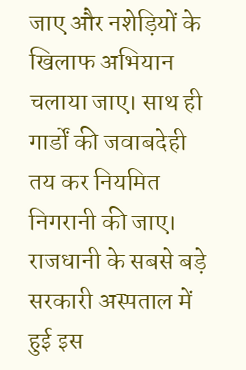जाए और नशेड़ियों के खिलाफ अभियान चलाया जाए। साथ ही गार्डों की जवाबदेही तय कर नियमित निगरानी की जाए। राजधानी के सबसे बड़े सरकारी अस्पताल में हुई इस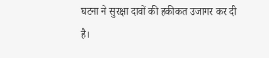घटना ने सुरक्षा दावों की हकीकत उजागर कर दी है।